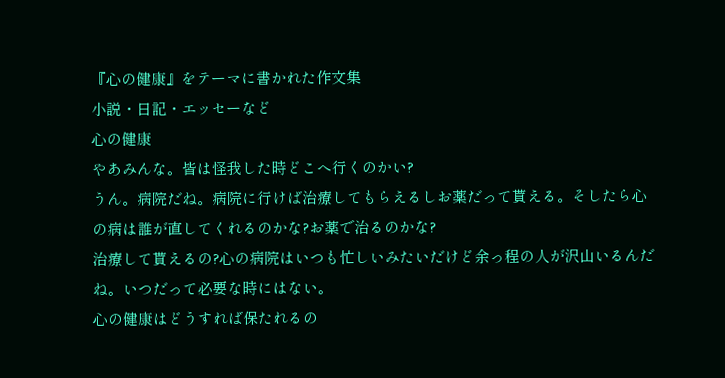『心の健康』をテーマに書かれた作文集
小説・日記・エッセーなど
心の健康
やあみんな。皆は怪我した時どこへ行くのかい?
うん。病院だね。病院に行けば治療してもらえるしお薬だって貰える。そしたら心の病は誰が直してくれるのかな?お薬で治るのかな?
治療して貰えるの?心の病院はいつも忙しいみたいだけど余っ程の人が沢山いるんだね。いつだって必要な時にはない。
心の健康はどうすれば保たれるの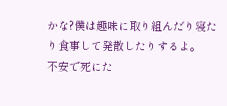かな?僕は趣味に取り組んだり寝たり食事して発散したりするよ。
不安で死にた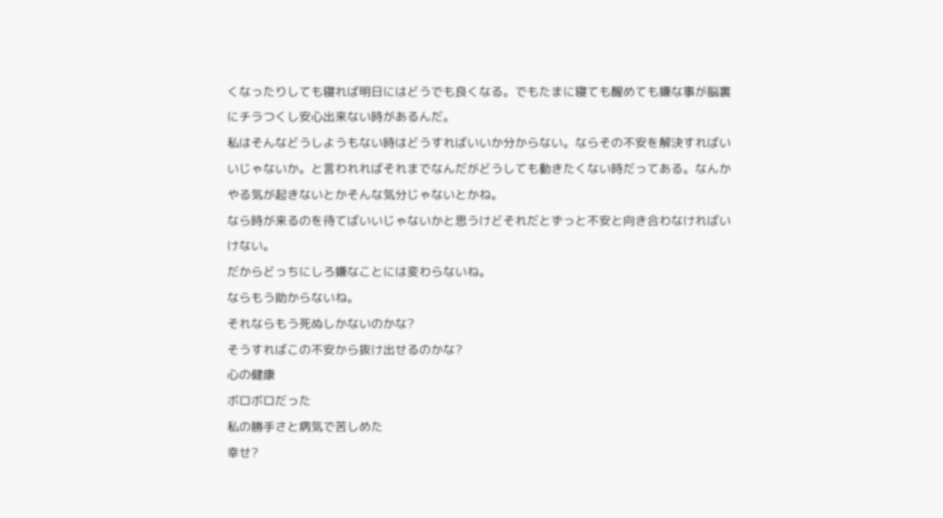くなったりしても寝れば明日にはどうでも良くなる。でもたまに寝ても醒めても嫌な事が脳裏にチラつくし安心出来ない時があるんだ。
私はそんなどうしようもない時はどうすればいいか分からない。ならその不安を解決すればいいじゃないか。と言われればそれまでなんだがどうしても動きたくない時だってある。なんかやる気が起きないとかそんな気分じゃないとかね。
なら時が来るのを待てばいいじゃないかと思うけどそれだとずっと不安と向き合わなければいけない。
だからどっちにしろ嫌なことには変わらないね。
ならもう助からないね。
それならもう死ぬしかないのかな?
そうすればこの不安から抜け出せるのかな?
心の健康
ボロボロだった
私の勝手さと病気で苦しめた
幸せ?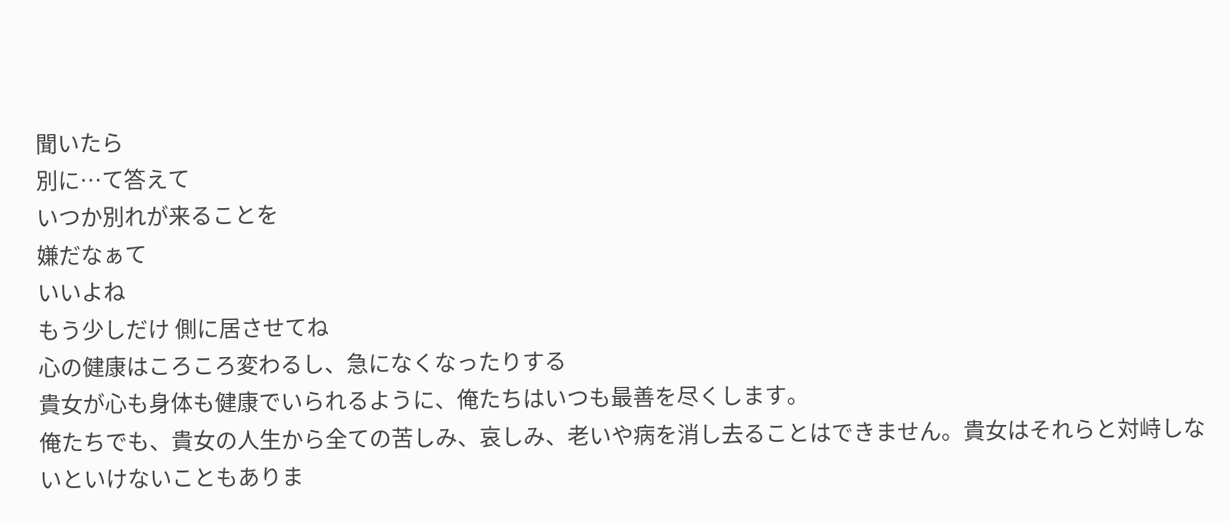聞いたら
別に…て答えて
いつか別れが来ることを
嫌だなぁて
いいよね
もう少しだけ 側に居させてね
心の健康はころころ変わるし、急になくなったりする
貴女が心も身体も健康でいられるように、俺たちはいつも最善を尽くします。
俺たちでも、貴女の人生から全ての苦しみ、哀しみ、老いや病を消し去ることはできません。貴女はそれらと対峙しないといけないこともありま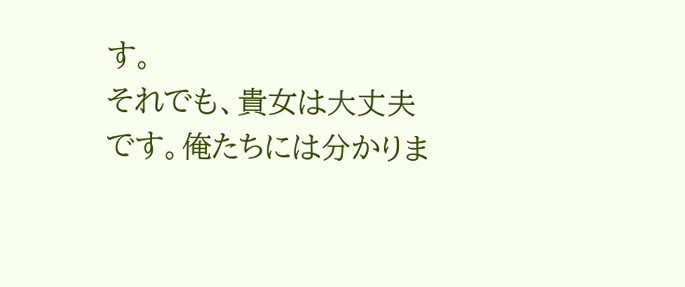す。
それでも、貴女は大丈夫です。俺たちには分かりま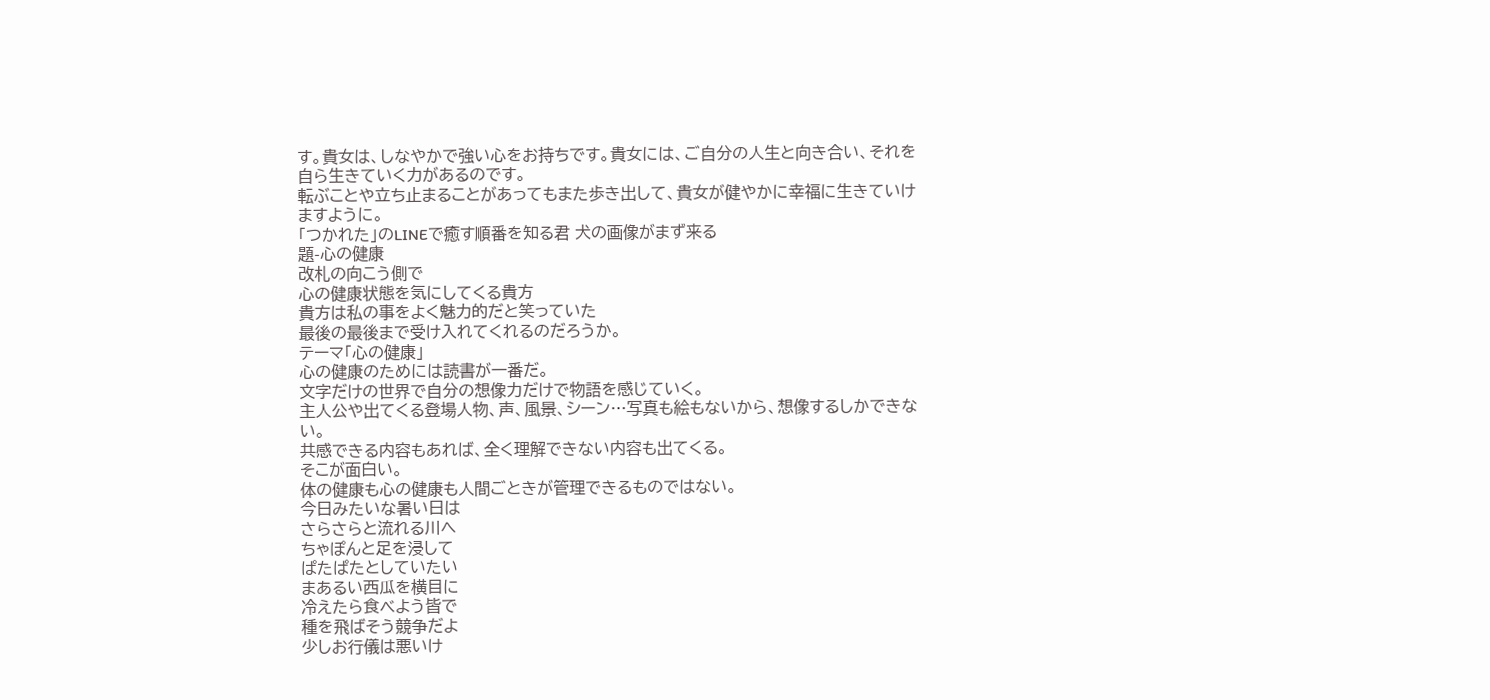す。貴女は、しなやかで強い心をお持ちです。貴女には、ご自分の人生と向き合い、それを自ら生きていく力があるのです。
転ぶことや立ち止まることがあってもまた歩き出して、貴女が健やかに幸福に生きていけますように。
「つかれた」のLINEで癒す順番を知る君 犬の画像がまず来る
題-心の健康
改札の向こう側で
心の健康状態を気にしてくる貴方
貴方は私の事をよく魅力的だと笑っていた
最後の最後まで受け入れてくれるのだろうか。
テーマ「心の健康」
心の健康のためには読書が一番だ。
文字だけの世界で自分の想像力だけで物語を感じていく。
主人公や出てくる登場人物、声、風景、シーン…写真も絵もないから、想像するしかできない。
共感できる内容もあれば、全く理解できない内容も出てくる。
そこが面白い。
体の健康も心の健康も人間ごときが管理できるものではない。
今日みたいな暑い日は
さらさらと流れる川へ
ちゃぽんと足を浸して
ぱたぱたとしていたい
まあるい西瓜を横目に
冷えたら食べよう皆で
種を飛ばそう競争だよ
少しお行儀は悪いけ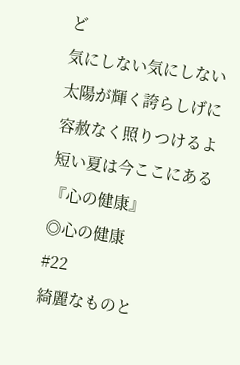ど
気にしない気にしない
太陽が輝く誇らしげに
容赦なく照りつけるよ
短い夏は今ここにある
『心の健康』
◎心の健康
#22
綺麗なものと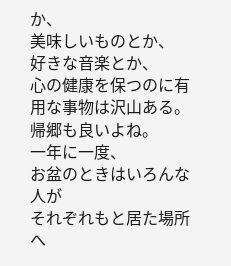か、
美味しいものとか、
好きな音楽とか、
心の健康を保つのに有用な事物は沢山ある。
帰郷も良いよね。
一年に一度、
お盆のときはいろんな人が
それぞれもと居た場所へ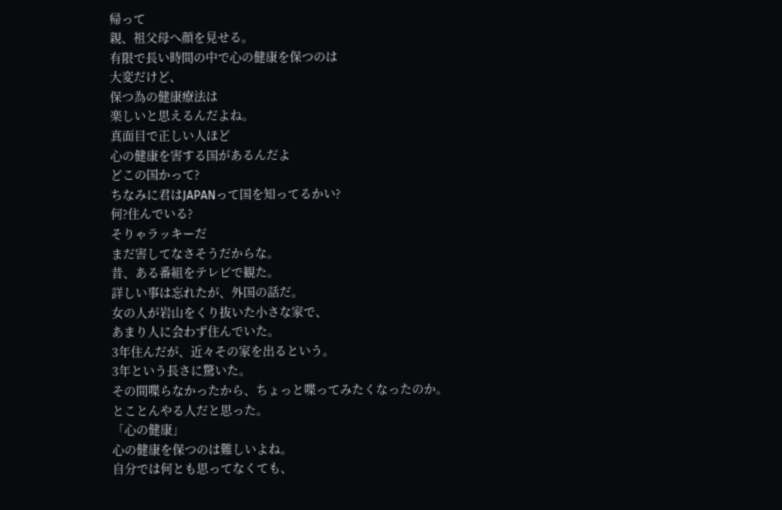帰って
親、祖父母へ顔を見せる。
有限で長い時間の中で心の健康を保つのは
大変だけど、
保つ為の健康療法は
楽しいと思えるんだよね。
真面目で正しい人ほど
心の健康を害する国があるんだよ
どこの国かって?
ちなみに君はJAPANって国を知ってるかい?
何?住んでいる?
そりゃラッキーだ
まだ害してなさそうだからな。
昔、ある番組をテレビで観た。
詳しい事は忘れたが、外国の話だ。
女の人が岩山をくり抜いた小さな家で、
あまり人に会わず住んでいた。
3年住んだが、近々その家を出るという。
3年という長さに驚いた。
その間喋らなかったから、ちょっと喋ってみたくなったのか。
とことんやる人だと思った。
「心の健康」
心の健康を保つのは難しいよね。
自分では何とも思ってなくても、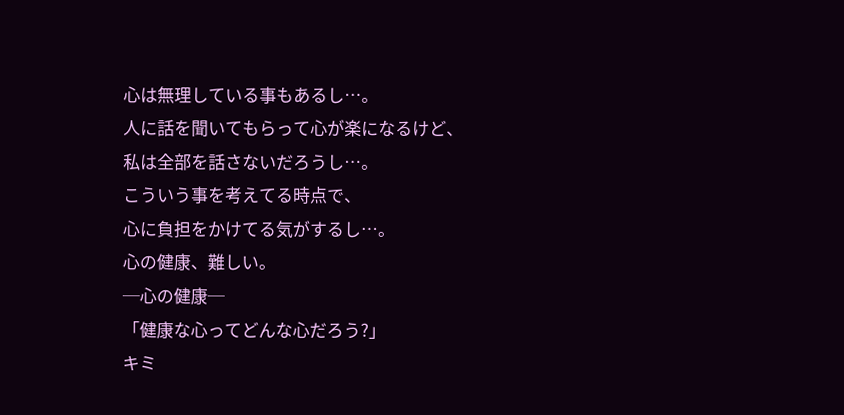心は無理している事もあるし…。
人に話を聞いてもらって心が楽になるけど、
私は全部を話さないだろうし…。
こういう事を考えてる時点で、
心に負担をかけてる気がするし…。
心の健康、難しい。
─心の健康─
「健康な心ってどんな心だろう?」
キミ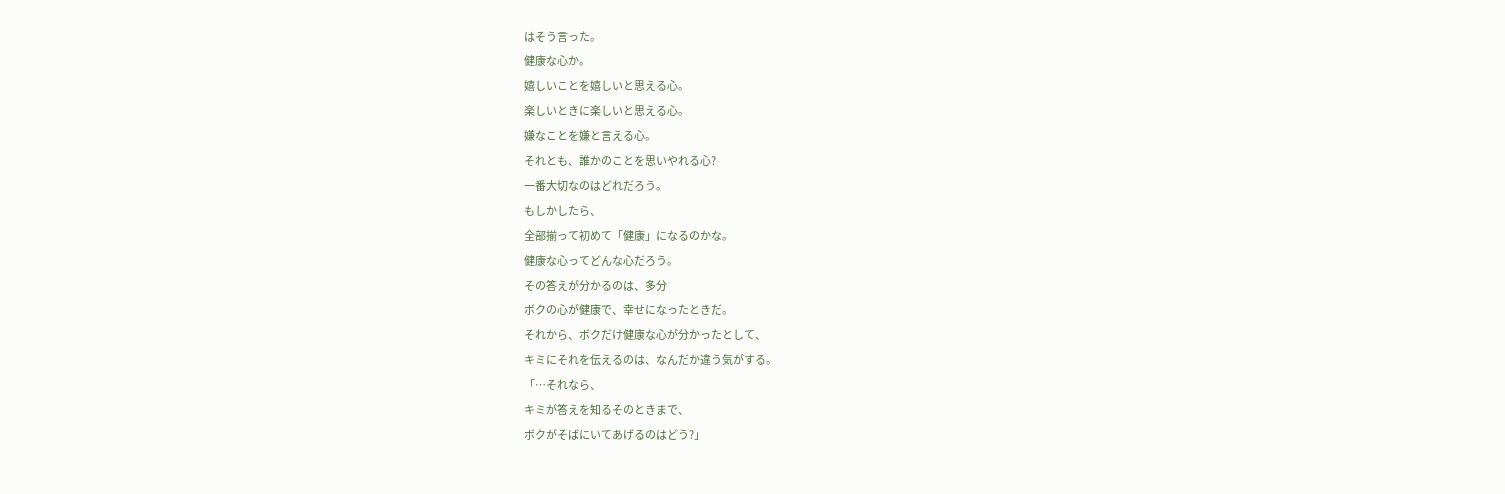はそう言った。
健康な心か。
嬉しいことを嬉しいと思える心。
楽しいときに楽しいと思える心。
嫌なことを嫌と言える心。
それとも、誰かのことを思いやれる心?
一番大切なのはどれだろう。
もしかしたら、
全部揃って初めて「健康」になるのかな。
健康な心ってどんな心だろう。
その答えが分かるのは、多分
ボクの心が健康で、幸せになったときだ。
それから、ボクだけ健康な心が分かったとして、
キミにそれを伝えるのは、なんだか違う気がする。
「…それなら、
キミが答えを知るそのときまで、
ボクがそばにいてあげるのはどう?」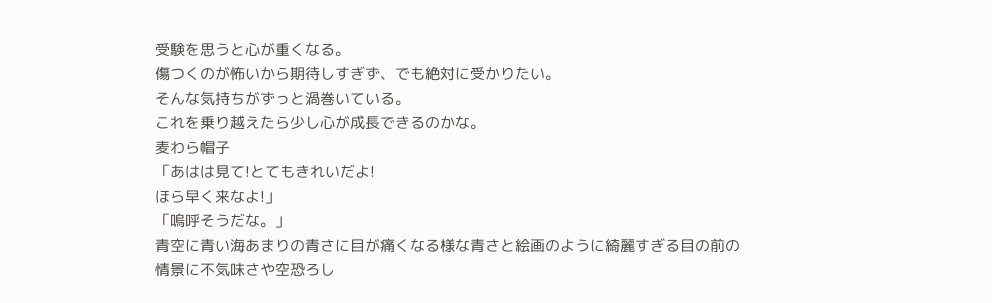受験を思うと心が重くなる。
傷つくのが怖いから期待しすぎず、でも絶対に受かりたい。
そんな気持ちがずっと渦巻いている。
これを乗り越えたら少し心が成長できるのかな。
麦わら帽子
「あはは見て!とてもきれいだよ!
ほら早く来なよ!」
「嗚呼そうだな。」
青空に青い海あまりの青さに目が痛くなる様な青さと絵画のように綺麗すぎる目の前の
情景に不気味さや空恐ろし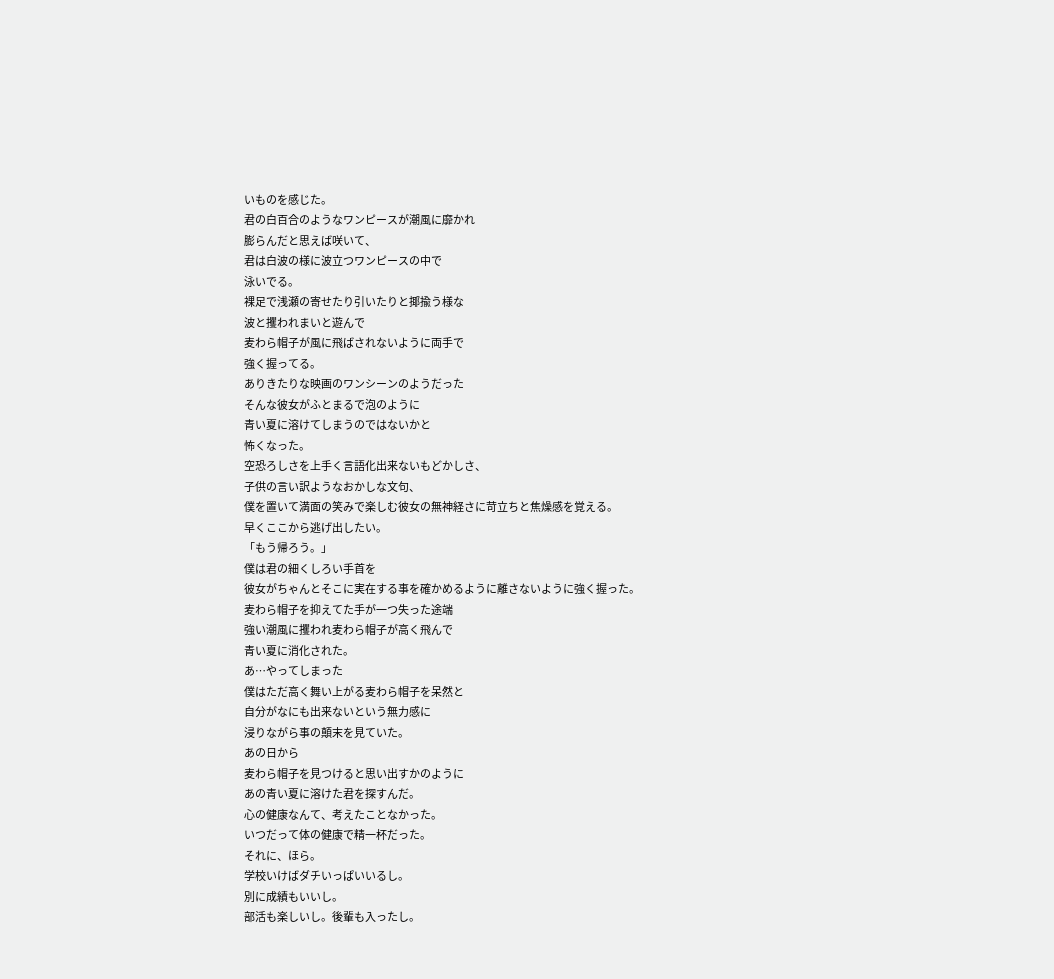いものを感じた。
君の白百合のようなワンピースが潮風に靡かれ
膨らんだと思えば咲いて、
君は白波の様に波立つワンピースの中で
泳いでる。
裸足で浅瀬の寄せたり引いたりと揶揄う様な
波と攫われまいと遊んで
麦わら帽子が風に飛ばされないように両手で
強く握ってる。
ありきたりな映画のワンシーンのようだった
そんな彼女がふとまるで泡のように
青い夏に溶けてしまうのではないかと
怖くなった。
空恐ろしさを上手く言語化出来ないもどかしさ、
子供の言い訳ようなおかしな文句、
僕を置いて満面の笑みで楽しむ彼女の無神経さに苛立ちと焦燥感を覚える。
早くここから逃げ出したい。
「もう帰ろう。」
僕は君の細くしろい手首を
彼女がちゃんとそこに実在する事を確かめるように離さないように強く握った。
麦わら帽子を抑えてた手が一つ失った途端
強い潮風に攫われ麦わら帽子が高く飛んで
青い夏に消化された。
あ…やってしまった
僕はただ高く舞い上がる麦わら帽子を呆然と
自分がなにも出来ないという無力感に
浸りながら事の顛末を見ていた。
あの日から
麦わら帽子を見つけると思い出すかのように
あの青い夏に溶けた君を探すんだ。
心の健康なんて、考えたことなかった。
いつだって体の健康で精一杯だった。
それに、ほら。
学校いけばダチいっぱいいるし。
別に成績もいいし。
部活も楽しいし。後輩も入ったし。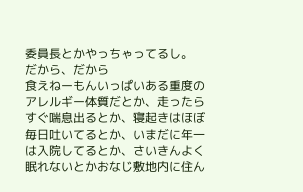委員長とかやっちゃってるし。
だから、だから
食えねーもんいっぱいある重度のアレルギー体質だとか、走ったらすぐ喘息出るとか、寝起きはほぼ毎日吐いてるとか、いまだに年一は入院してるとか、さいきんよく眠れないとかおなじ敷地内に住ん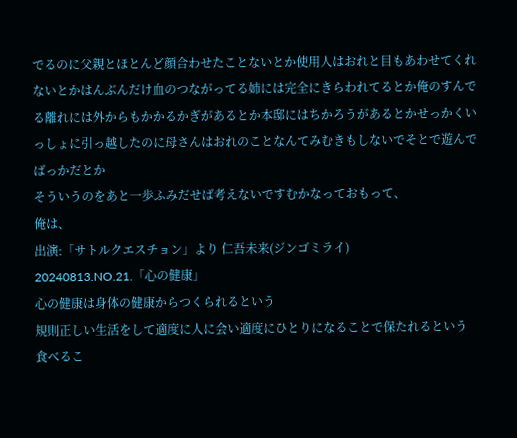でるのに父親とほとんど顔合わせたことないとか使用人はおれと目もあわせてくれないとかはんぶんだけ血のつながってる姉には完全にきらわれてるとか俺のすんでる離れには外からもかかるかぎがあるとか本邸にはちかろうがあるとかせっかくいっしょに引っ越したのに母さんはおれのことなんてみむきもしないでそとで遊んでばっかだとか
そういうのをあと一歩ふみだせば考えないですむかなっておもって、
俺は、
出演:「サトルクエスチョン」より 仁吾未来(ジンゴミライ)
20240813.NO.21.「心の健康」
心の健康は身体の健康からつくられるという
規則正しい生活をして適度に人に会い適度にひとりになることで保たれるという
食べるこ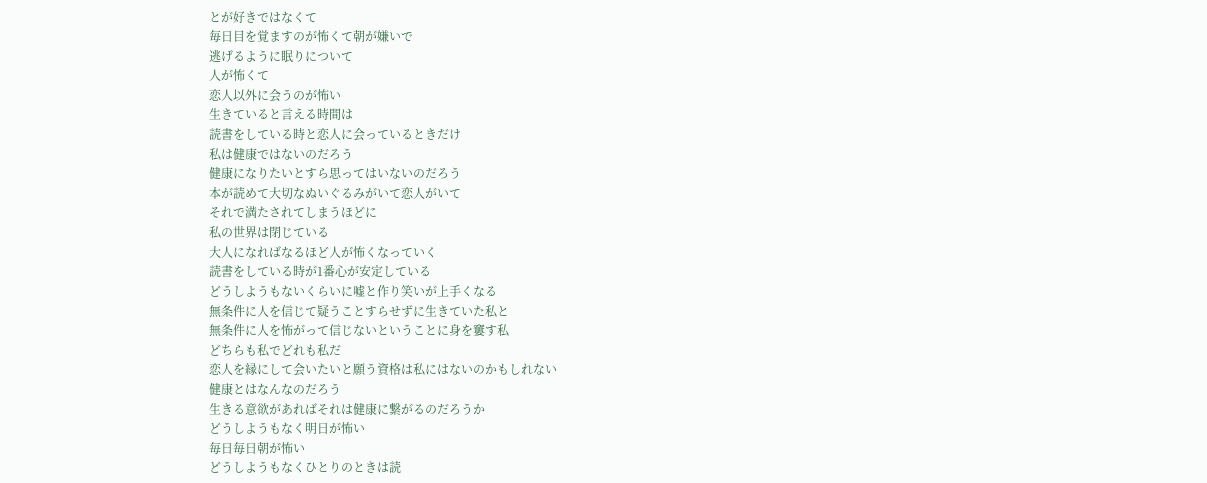とが好きではなくて
毎日目を覚ますのが怖くて朝が嫌いで
逃げるように眠りについて
人が怖くて
恋人以外に会うのが怖い
生きていると言える時間は
読書をしている時と恋人に会っているときだけ
私は健康ではないのだろう
健康になりたいとすら思ってはいないのだろう
本が読めて大切なぬいぐるみがいて恋人がいて
それで満たされてしまうほどに
私の世界は閉じている
大人になればなるほど人が怖くなっていく
読書をしている時が1番心が安定している
どうしようもないくらいに嘘と作り笑いが上手くなる
無条件に人を信じて疑うことすらせずに生きていた私と
無条件に人を怖がって信じないということに身を窶す私
どちらも私でどれも私だ
恋人を縁にして会いたいと願う資格は私にはないのかもしれない
健康とはなんなのだろう
生きる意欲があればそれは健康に繋がるのだろうか
どうしようもなく明日が怖い
毎日毎日朝が怖い
どうしようもなくひとりのときは読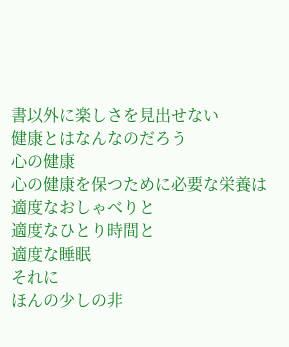書以外に楽しさを見出せない
健康とはなんなのだろう
心の健康
心の健康を保つために必要な栄養は
適度なおしゃべりと
適度なひとり時間と
適度な睡眠
それに
ほんの少しの非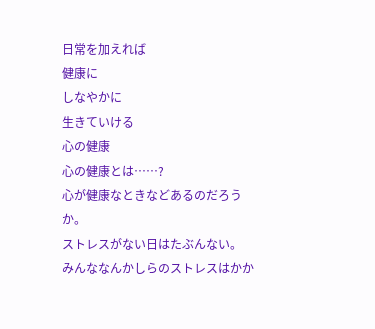日常を加えれば
健康に
しなやかに
生きていける
心の健康
心の健康とは……?
心が健康なときなどあるのだろうか。
ストレスがない日はたぶんない。
みんななんかしらのストレスはかか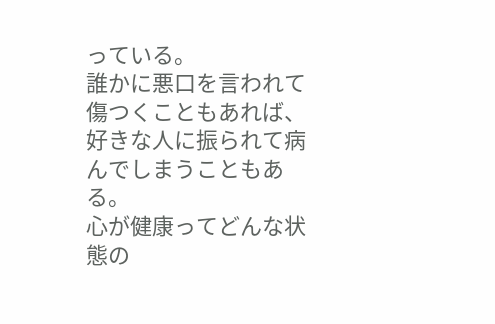っている。
誰かに悪口を言われて傷つくこともあれば、好きな人に振られて病んでしまうこともある。
心が健康ってどんな状態の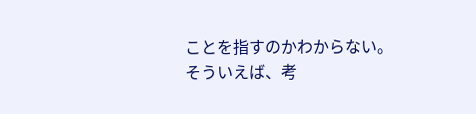ことを指すのかわからない。
そういえば、考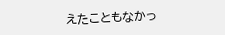えたこともなかっ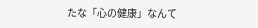たな「心の健康」なんて